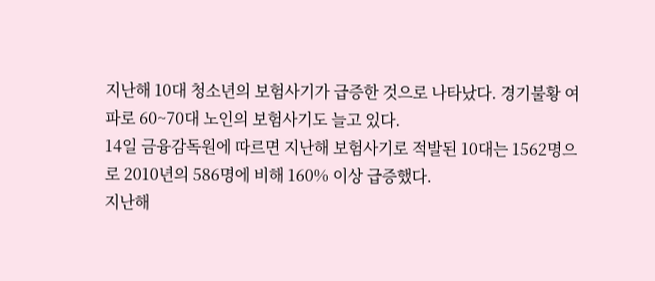지난해 10대 청소년의 보험사기가 급증한 것으로 나타났다. 경기불황 여파로 60~70대 노인의 보험사기도 늘고 있다.
14일 금융감독원에 따르면 지난해 보험사기로 적발된 10대는 1562명으로 2010년의 586명에 비해 160% 이상 급증했다.
지난해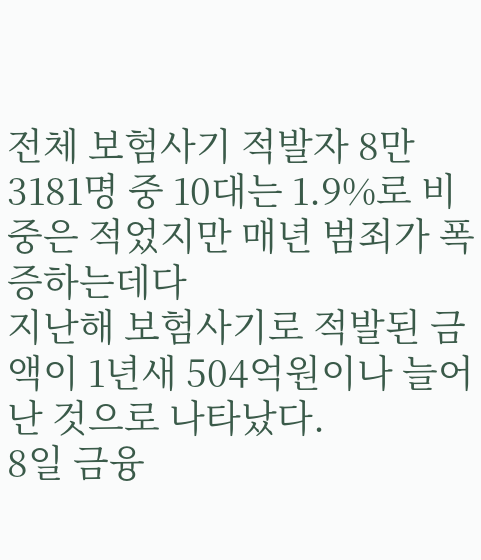전체 보험사기 적발자 8만3181명 중 10대는 1.9%로 비중은 적었지만 매년 범죄가 폭증하는데다
지난해 보험사기로 적발된 금액이 1년새 504억원이나 늘어난 것으로 나타났다.
8일 금융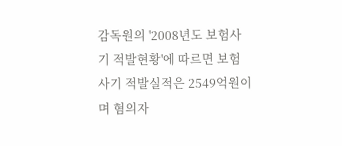감독원의 '2008년도 보험사기 적발현황'에 따르면 보험사기 적발실적은 2549억원이며 혐의자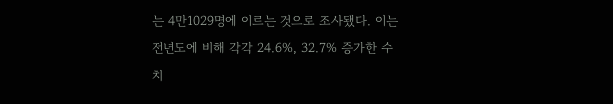는 4만1029명에 이르는 것으로 조사됐다. 이는 전년도에 비해 각각 24.6%, 32.7% 증가한 수치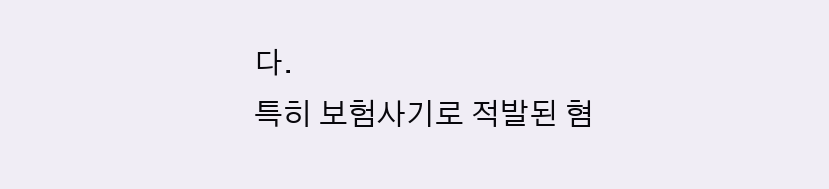다.
특히 보험사기로 적발된 혐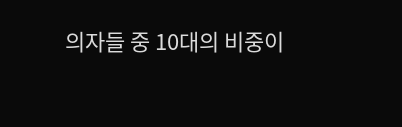의자들 중 10대의 비중이